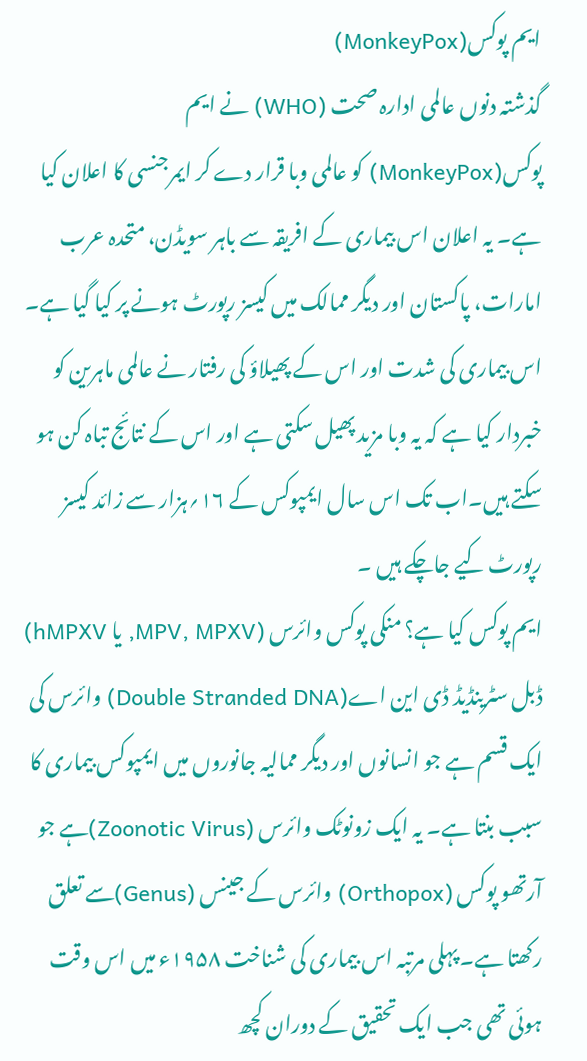ایم پوکس(MonkeyPox)
گذشتہ دنوں عالمی ادارہ صحت (WHO) نے ایم پوکس(MonkeyPox) کو عالمی وبا قرار دے کر ایمرجنسی کا اعلان کیا ہے۔ یہ اعلان اس بیماری کے افریقہ سے باہر سویڈن، متحدہ عرب امارات، پاکستان اور دیگر ممالک میں کیسز رپورٹ ہونے پر کیا گیا ہے۔ اس بیماری کی شدت اور اس کے پھیلاؤ کی رفتار نے عالمی ماہرین کو خبردار کیا ہے کہ یہ وبا مزید پھیل سکتی ہے اور اس کے نتائج تباہ کن ہو سکتے ہیں۔اب تک اس سال ایمپوکس کے ۱۶؍ہزار سے زائد کیسز رپورٹ کیے جاچکے ہیں ۔
ایم پوکس کیا ہے؟ منکی پوکس وائرس (MPV, MPXV, یا hMPXV) ڈبل سٹرینڈیڈ ڈی این اے(Double Stranded DNA) وائرس کی ایک قسم ہے جو انسانوں اور دیگر ممالیہ جانوروں میں ایمپوکس بیماری کا سبب بنتا ہے۔ یہ ایک زونوٹک وائرس (Zoonotic Virus)ہے جو آرتھو پوکس (Orthopox) وائرس کے جینس (Genus)سے تعلق رکھتا ہے۔ پہلی مرتبہ اس بیماری کی شناخت ۱۹۵۸ء میں اس وقت ہوئی تھی جب ایک تحقیق کے دوران کچھ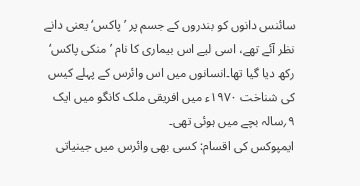سائنس دانوں کو بندروں کے جسم پر ’پاکس‘ یعنی دانے نظر آئے تھے، اسی لیے اس بیماری کا نام ’منکی پاکس‘ رکھ دیا گیا تھا۔انسانوں میں اس وائرس کے پہلے کیس کی شناخت ۱۹۷۰ء میں افریقی ملک کانگو میں ایک ۹؍سالہ بچے میں ہوئی تھی۔
ایمپوکس کی اقسام: کسی بھی وائرس میں جینیاتی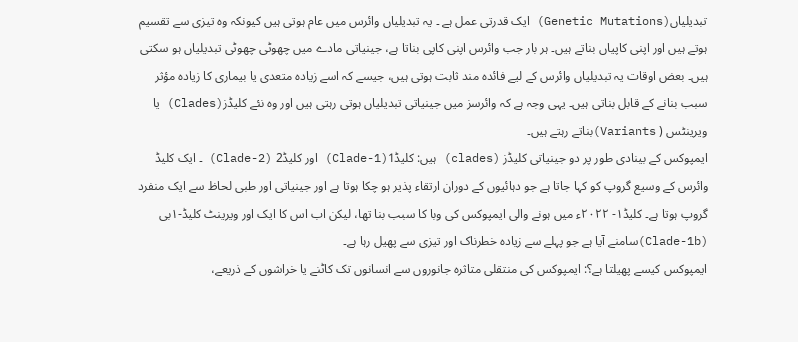تبدیلیاں(Genetic Mutations) ایک قدرتی عمل ہے ۔ یہ تبدیلیاں وائرس میں عام ہوتی ہیں کیونکہ وہ تیزی سے تقسیم ہوتے ہیں اور اپنی کاپیاں بناتے ہیں۔ ہر بار جب وائرس اپنی کاپی بناتا ہے، جینیاتی مادے میں چھوٹی چھوٹی تبدیلیاں ہو سکتی ہیں۔ بعض اوقات یہ تبدیلیاں وائرس کے لیے فائدہ مند ثابت ہوتی ہیں، جیسے کہ اسے زیادہ متعدی یا بیماری کا زیادہ مؤثر سبب بنانے کے قابل بناتی ہیں۔ یہی وجہ ہے کہ وائرسز میں جینیاتی تبدیلیاں ہوتی رہتی ہیں اور وہ نئے کلیڈز(Clades) یا ویرینٹس ( Variants)بناتے رہتے ہیں۔
ایمپوکس کے بینادی طور پر دو جینیاتی کلیڈز (clades) ہیں: کلیڈ1(Clade-1) اور کلیڈ2 (Clade-2) ۔ ایک کلیڈ وائرس کے وسیع گروپ کو کہا جاتا ہے جو دہائیوں کے دوران ارتقاء پذیر ہو چکا ہوتا ہے اور جینیاتی اور طبی لحاظ سے ایک منفرد گروپ ہوتا ہے۔ کلیڈ۱- ۲۰۲۲ء میں ہونے والی ایمپوکس کی وبا کا سبب بنا تھا، لیکن اب اس کا ایک اور ویرینٹ کلیڈ-۱بی (Clade-1b)سامنے آیا ہے جو پہلے سے زیادہ خطرناک اور تیزی سے پھیل رہا ہے۔
ایمپوکس کیسے پھیلتا ہے؟: ایمپوکس کی منتقلی متاثرہ جانوروں سے انسانوں تک کاٹنے یا خراشوں کے ذریعے،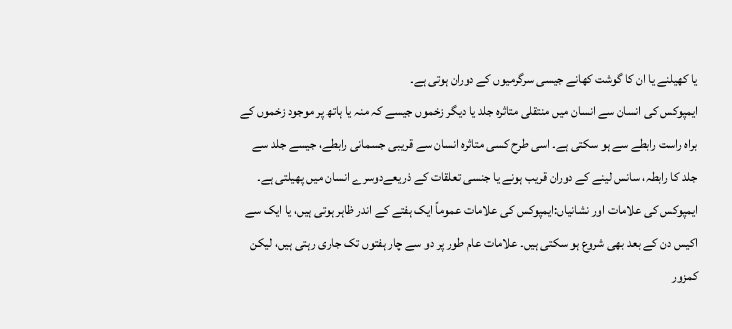یا کھیلنے یا ان کا گوشت کھانے جیسی سرگرمیوں کے دوران ہوتی ہے۔
ایمپوکس کی انسان سے انسان میں منتقلی متاثرہ جلد یا دیگر زخموں جیسے کہ منہ یا ہاتھ پر موجود زخموں کے براہ راست رابطے سے ہو سکتی ہے۔ اسی طرح کسی متاثرہ انسان سے قریبی جسمانی رابطے، جیسے جلد سے جلد کا رابطہ، سانس لینے کے دوران قریب ہونے یا جنسی تعلقات کے ذریعےدوسرے انسان میں پھیلتی ہے۔
ایمپوکس کی علامات اور نشانیاں:ایمپوکس کی علامات عموماً ایک ہفتے کے اندر ظاہر ہوتی ہیں، یا ایک سے اکیس دن کے بعد بھی شروع ہو سکتی ہیں۔ علامات عام طور پر دو سے چار ہفتوں تک جاری رہتی ہیں، لیکن کمزور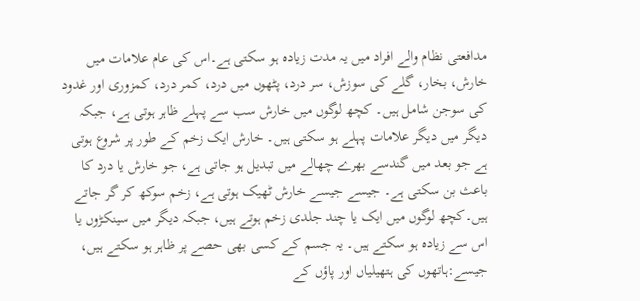مدافعتی نظام والے افراد میں یہ مدت زیادہ ہو سکتی ہے۔اس کی عام علامات میں خارش، بخار، گلے کی سوزش، سر درد، پٹھوں میں درد، کمر درد، کمزوری اور غدود کی سوجن شامل ہیں۔ کچھ لوگوں میں خارش سب سے پہلے ظاہر ہوتی ہے، جبکہ دیگر میں دیگر علامات پہلے ہو سکتی ہیں۔ خارش ایک زخم کے طور پر شروع ہوتی ہے جو بعد میں گندسے بھرے چھالے میں تبدیل ہو جاتی ہے، جو خارش یا درد کا باعث بن سکتی ہے۔ جیسے جیسے خارش ٹھیک ہوتی ہے، زخم سوکھ کر گر جاتے ہیں۔کچھ لوگوں میں ایک یا چند جلدی زخم ہوتے ہیں، جبکہ دیگر میں سینکڑوں یا اس سے زیادہ ہو سکتے ہیں۔ یہ جسم کے کسی بھی حصے پر ظاہر ہو سکتے ہیں، جیسے:ہاتھوں کی ہتھیلیاں اور پاؤں کے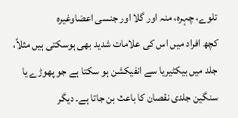تلوے، چہرہ، منہ اور گلا اور جنسی اعضاوغیرہ
کچھ افراد میں اس کی علامات شدید بھی ہوسکتی ہیں مثلاً، جلد میں بیکٹیریا سے انفیکشن ہو سکتا ہے جو پھوڑے یا سنگین جلدی نقصان کا باعث بن جاتا ہے۔ دیگر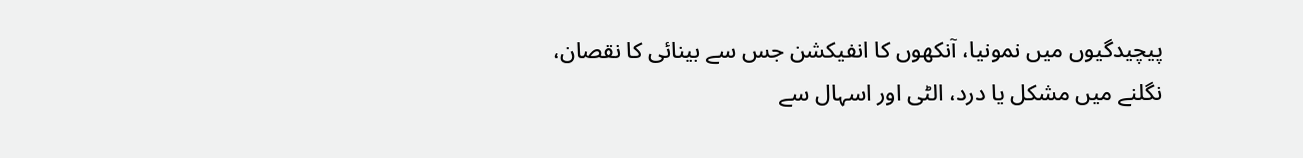پیچیدگیوں میں نمونیا، آنکھوں کا انفیکشن جس سے بینائی کا نقصان، نگلنے میں مشکل یا درد، الٹی اور اسہال سے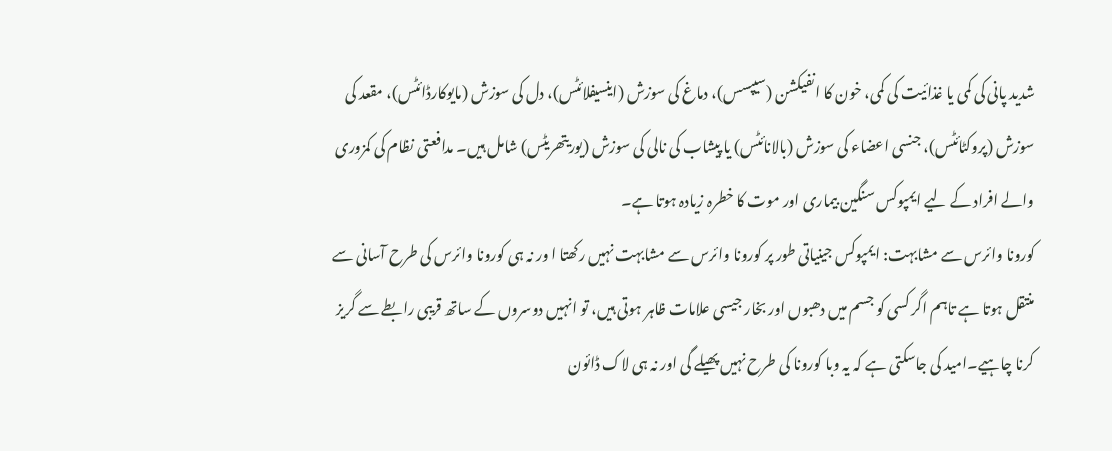شدید پانی کی کمی یا غذائیت کی کمی، خون کا انفیکشن (سیپسس)، دماغ کی سوزش (اینسیفلائٹس)، دل کی سوزش (مایوکارڈائٹس)، مقعد کی سوزش (پروکٹائٹس)، جنسی اعضاء کی سوزش (بالانائٹس) یا پیشاب کی نالی کی سوزش (یوریتھریٹس) شامل ہیں۔ مدافعتی نظام کی کمزوری والے افراد کے لیے ایمپوکس سنگین بیماری اور موت کا خطرہ زیادہ ہوتا ہے۔
کورونا وائرس سے مشابہت: ایمپوکس جینیاتی طور پر کورونا وائرس سے مشابہت نہیں رکھتا ا ور نہ ہی کورونا وائرس کی طرح آسانی سے منتقل ہوتا ہے تاہم اگر کسی کو جسم میں دھبوں اور بخار جیسی علامات ظاہر ہوتی ہیں، تو انہیں دوسروں کے ساتھ قریبی رابطے سے گریز کرنا چاہیے۔امید کی جاسکتی ہے کہ یہ وبا کورونا کی طرح نہیں پھیلے گی اور نہ ہی لاک ڈائون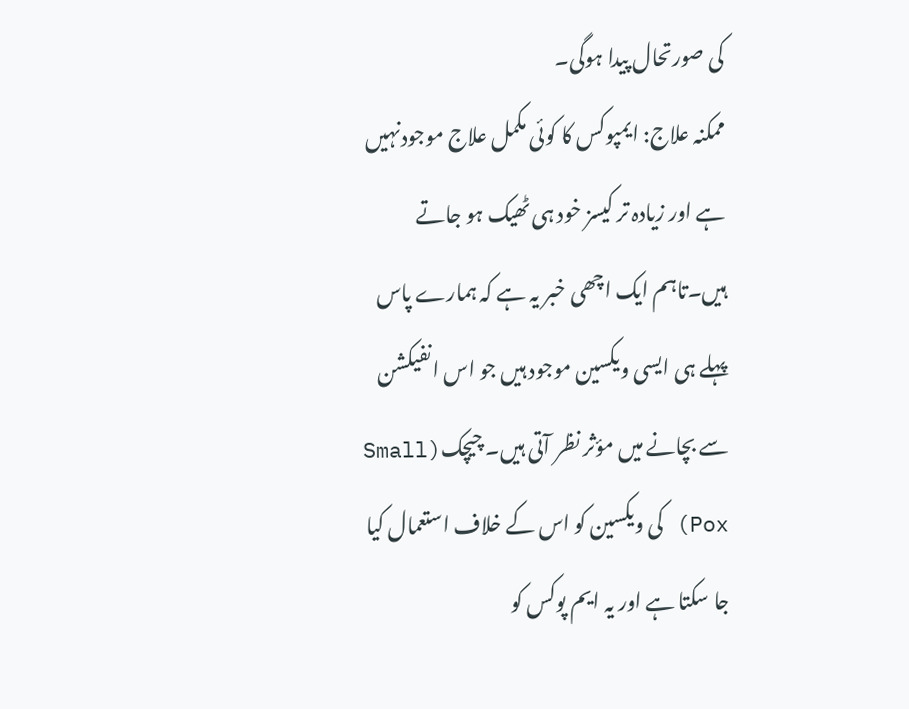کی صورتحال پیدا ہوگی۔
ممکنہ علاج: ایمپوکس کا کوئی مکمل علاج موجودنہیں ہے اور زیادہ تر کیسز خود ہی ٹھیک ہو جاتے ہیں۔تاہم ایک اچھی خبر یہ ہے کہ ہمارے پاس پہلے ہی ایسی ویکسین موجود ہیں جو اس انفیکشن سے بچانے میں مؤثر نظر آتی ہیں۔ چیچک(Small Pox) کی ویکسین کو اس کے خلاف استعمال کیا جا سکتا ہے اور یہ ایم پوکس کو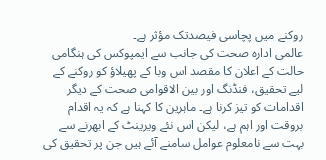روکنے میں پچاسی فیصدتک مؤثر ہے۔
عالمی ادارہ صحت کی جانب سے ایمپوکس کی ہنگامی حالت کے اعلان کا مقصد اس وبا کے پھیلاؤ کو روکنے کے لیے تحقیق، فنڈنگ اور بین الاقوامی صحت کے دیگر اقدامات کو تیز کرنا ہے۔ ماہرین کا کہنا ہے کہ یہ اقدام بروقت اور اہم ہے، لیکن اس نئے ویرینٹ کے ابھرنے سے بہت سے نامعلوم عوامل سامنے آئے ہیں جن پر تحقیق کی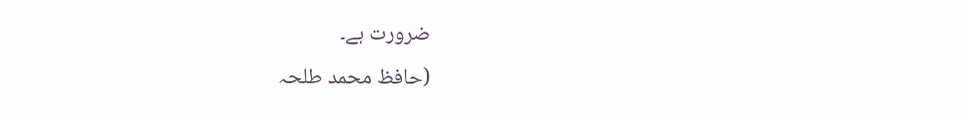ضرورت ہے۔
(حافظ محمد طلحہ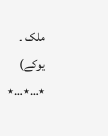ملک ۔ یوکے)
٭…٭…٭